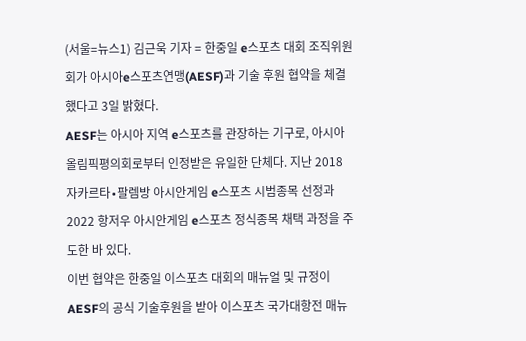(서울=뉴스1) 김근욱 기자 = 한중일 e스포츠 대회 조직위원회가 아시아e스포츠연맹(AESF)과 기술 후원 협약을 체결했다고 3일 밝혔다.
AESF는 아시아 지역 e스포츠를 관장하는 기구로, 아시아올림픽평의회로부터 인정받은 유일한 단체다. 지난 2018 자카르타∙팔렘방 아시안게임 e스포츠 시범종목 선정과 2022 항저우 아시안게임 e스포츠 정식종목 채택 과정을 주도한 바 있다.
이번 협약은 한중일 이스포츠 대회의 매뉴얼 및 규정이 AESF의 공식 기술후원을 받아 이스포츠 국가대항전 매뉴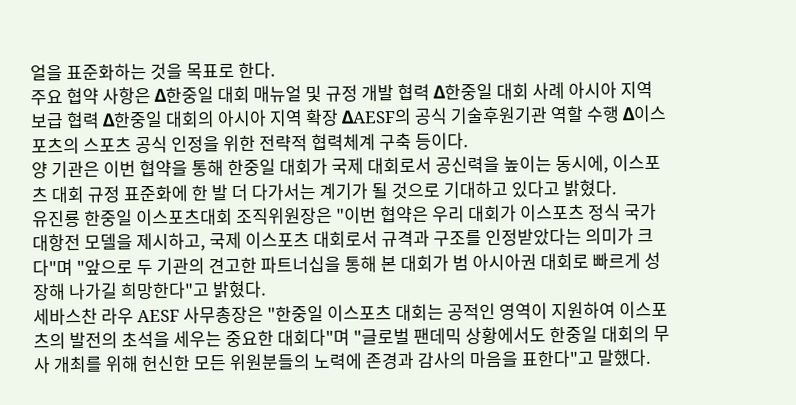얼을 표준화하는 것을 목표로 한다.
주요 협약 사항은 Δ한중일 대회 매뉴얼 및 규정 개발 협력 Δ한중일 대회 사례 아시아 지역 보급 협력 Δ한중일 대회의 아시아 지역 확장 ΔAESF의 공식 기술후원기관 역할 수행 Δ이스포츠의 스포츠 공식 인정을 위한 전략적 협력체계 구축 등이다.
양 기관은 이번 협약을 통해 한중일 대회가 국제 대회로서 공신력을 높이는 동시에, 이스포츠 대회 규정 표준화에 한 발 더 다가서는 계기가 될 것으로 기대하고 있다고 밝혔다.
유진룡 한중일 이스포츠대회 조직위원장은 "이번 협약은 우리 대회가 이스포츠 정식 국가대항전 모델을 제시하고, 국제 이스포츠 대회로서 규격과 구조를 인정받았다는 의미가 크다"며 "앞으로 두 기관의 견고한 파트너십을 통해 본 대회가 범 아시아권 대회로 빠르게 성장해 나가길 희망한다"고 밝혔다.
세바스찬 라우 AESF 사무총장은 "한중일 이스포츠 대회는 공적인 영역이 지원하여 이스포츠의 발전의 초석을 세우는 중요한 대회다"며 "글로벌 팬데믹 상황에서도 한중일 대회의 무사 개최를 위해 헌신한 모든 위원분들의 노력에 존경과 감사의 마음을 표한다"고 말했다.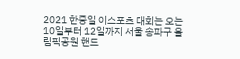2021 한중일 이스포츠 대회는 오는 10일부터 12일까지 서울 송파구 올림픽공원 핸드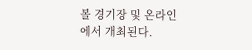볼 경기장 및 온라인에서 개최된다.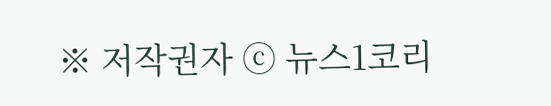※ 저작권자 ⓒ 뉴스1코리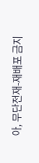아, 무단전재-재배포 금지